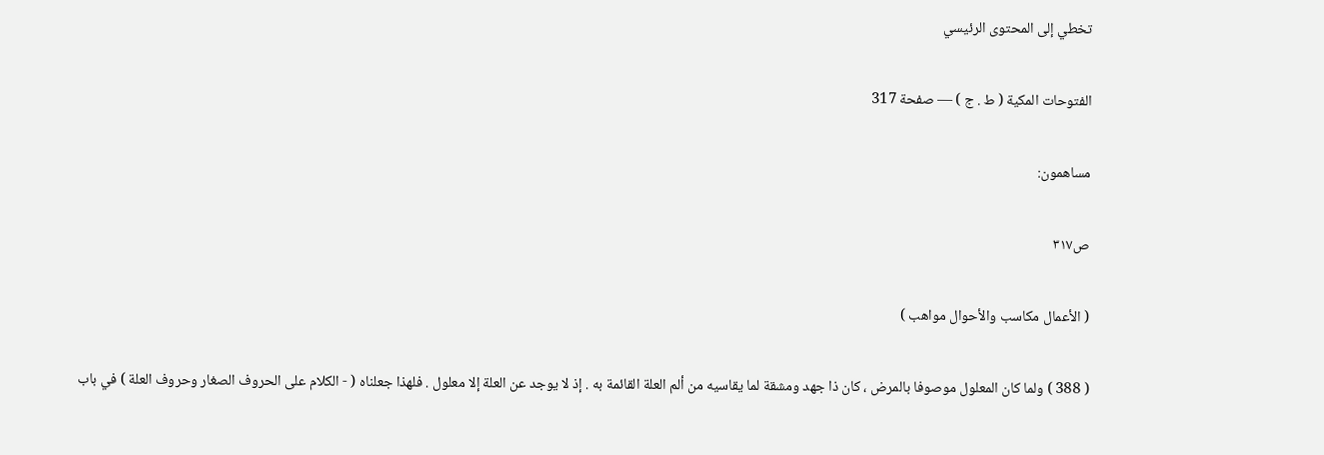تخطي إلى المحتوى الرئيسي

الفتوحات المكية ( ط . ج ) — صفحة 317

مساهمون:

ص٣١٧

( الأعمال مكاسب والأحوال مواهب )

( 388 ) ولما كان المعلول موصوفا بالمرض ، كان ذا جهد ومشقة لما يقاسيه من ألم العلة القائمة به . إذ لا يوجد عن العلة إلا معلول . فلهذا جعلناه ( - الكلام على الحروف الصغار وحروف العلة ) في باب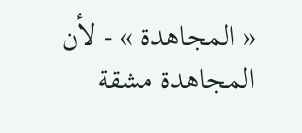« المجاهدة » - لأن المجاهدة مشقة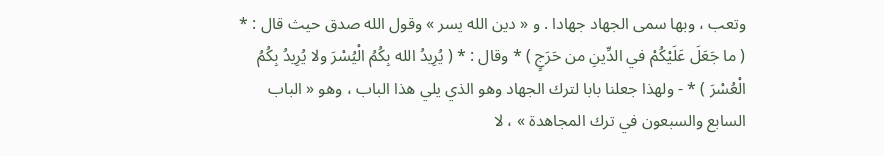وتعب ، وبها سمى الجهاد جهادا . و « دين الله يسر » وقول الله صدق حيث قال : * ( ما جَعَلَ عَلَيْكُمْ في الدِّينِ من حَرَجٍ ) * وقال : * ( يُرِيدُ الله بِكُمُ الْيُسْرَ ولا يُرِيدُ بِكُمُ الْعُسْرَ ) * - ولهذا جعلنا بابا لترك الجهاد وهو الذي يلي هذا الباب ، وهو « الباب السابع والسبعون في ترك المجاهدة » ، لا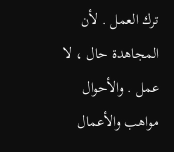ترك العمل . لأن المجاهدة حال ، لا عمل . والأحوال مواهب والأعمال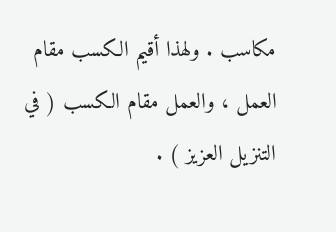مكاسب . ولهذا أقيم الكسب مقام العمل ، والعمل مقام الكسب ( في التنزيل العزيز ) .